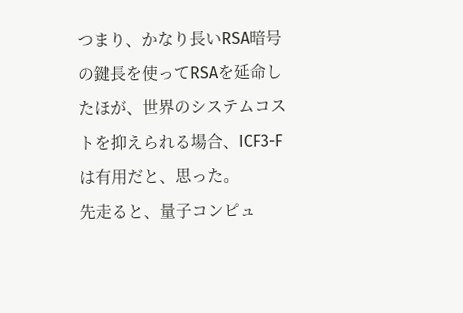つまり、かなり長いRSA暗号の鍵長を使ってRSAを延命したほが、世界のシステムコストを抑えられる場合、ICF3-Fは有用だと、思った。
先走ると、量子コンピュ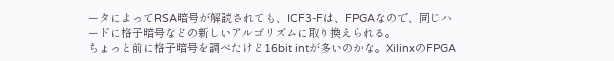ータによってRSA暗号が解読されても、ICF3-Fは、FPGAなので、同じハードに格子暗号などの新しいアルゴリズムに取り換えられる。
ちょっと前に格子暗号を調べたけど16bit intが多いのかな。XilinxのFPGA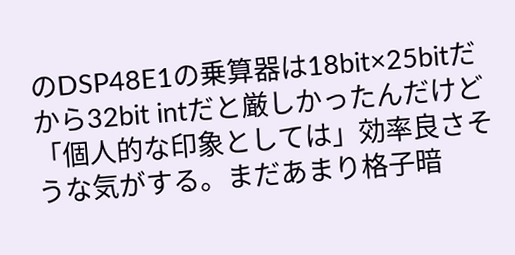のDSP48E1の乗算器は18bit×25bitだから32bit intだと厳しかったんだけど「個人的な印象としては」効率良さそうな気がする。まだあまり格子暗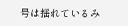号は揺れているみ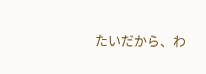たいだから、わ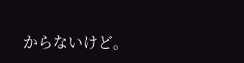からないけど。